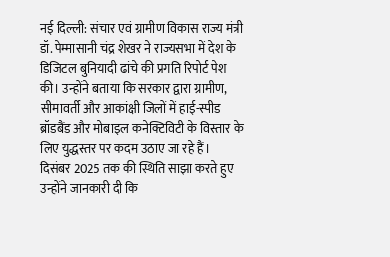नई दिल्ली: संचार एवं ग्रामीण विकास राज्य मंत्री डॉ. पेम्मासानी चंद्र शेखर ने राज्यसभा में देश के डिजिटल बुनियादी ढांचे की प्रगति रिपोर्ट पेश की। उन्होंने बताया कि सरकार द्वारा ग्रामीण, सीमावर्ती और आकांक्षी जिलों में हाई-स्पीड ब्रॉडबैंड और मोबाइल कनेक्टिविटी के विस्तार के लिए युद्धस्तर पर कदम उठाए जा रहे हैं।
दिसंबर 2025 तक की स्थिति साझा करते हुए उन्होंने जानकारी दी कि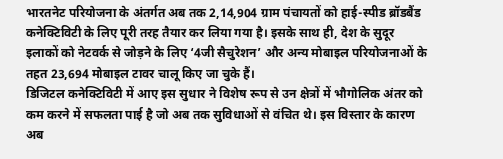भारतनेट परियोजना के अंतर्गत अब तक 2,14,904 ग्राम पंचायतों को हाई-स्पीड ब्रॉडबैंड कनेक्टिविटी के लिए पूरी तरह तैयार कर लिया गया है। इसके साथ ही, देश के सुदूर इलाकों को नेटवर्क से जोड़ने के लिए ‘4जी सैचुरेशन’ और अन्य मोबाइल परियोजनाओं के तहत 23,694 मोबाइल टावर चालू किए जा चुके हैं।
डिजिटल कनेक्टिविटी में आए इस सुधार ने विशेष रूप से उन क्षेत्रों में भौगोलिक अंतर को कम करने में सफलता पाई है जो अब तक सुविधाओं से वंचित थे। इस विस्तार के कारण अब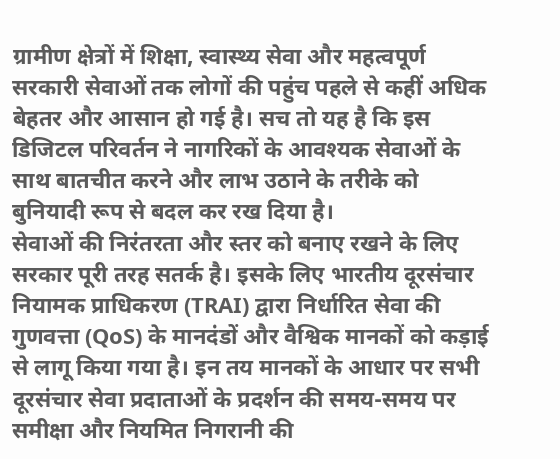ग्रामीण क्षेत्रों में शिक्षा, स्वास्थ्य सेवा और महत्वपूर्ण सरकारी सेवाओं तक लोगों की पहुंच पहले से कहीं अधिक बेहतर और आसान हो गई है। सच तो यह है कि इस डिजिटल परिवर्तन ने नागरिकों के आवश्यक सेवाओं के साथ बातचीत करने और लाभ उठाने के तरीके को बुनियादी रूप से बदल कर रख दिया है।
सेवाओं की निरंतरता और स्तर को बनाए रखने के लिए सरकार पूरी तरह सतर्क है। इसके लिए भारतीय दूरसंचार नियामक प्राधिकरण (TRAI) द्वारा निर्धारित सेवा की गुणवत्ता (QoS) के मानदंडों और वैश्विक मानकों को कड़ाई से लागू किया गया है। इन तय मानकों के आधार पर सभी दूरसंचार सेवा प्रदाताओं के प्रदर्शन की समय-समय पर समीक्षा और नियमित निगरानी की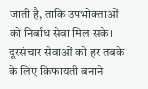जाती है, ताकि उपभोक्ताओं को निर्बाध सेवा मिल सके।
दूरसंचार सेवाओं को हर तबके के लिए किफायती बनाने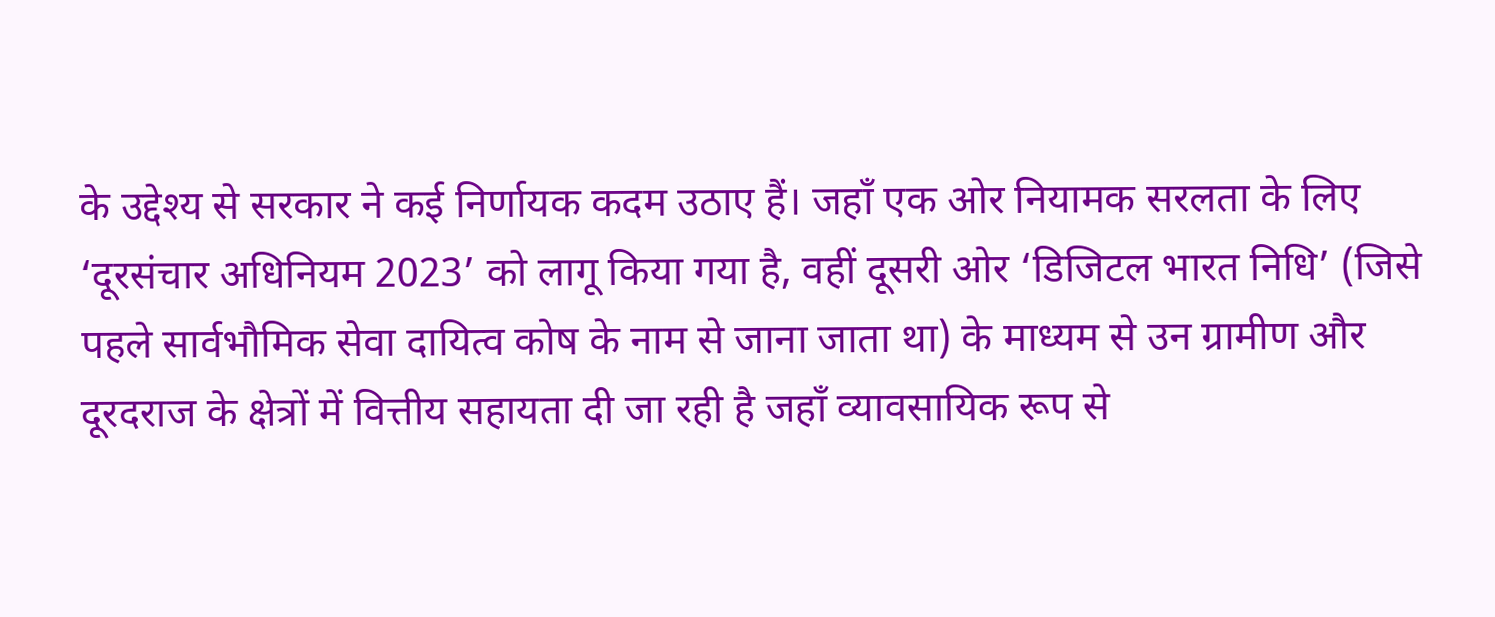के उद्देश्य से सरकार ने कई निर्णायक कदम उठाए हैं। जहाँ एक ओर नियामक सरलता के लिए ‘दूरसंचार अधिनियम 2023’ को लागू किया गया है, वहीं दूसरी ओर ‘डिजिटल भारत निधि’ (जिसे पहले सार्वभौमिक सेवा दायित्व कोष के नाम से जाना जाता था) के माध्यम से उन ग्रामीण और दूरदराज के क्षेत्रों में वित्तीय सहायता दी जा रही है जहाँ व्यावसायिक रूप से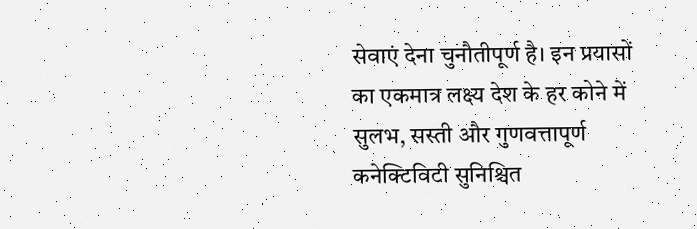सेवाएं देना चुनौतीपूर्ण है। इन प्रयासों का एकमात्र लक्ष्य देश के हर कोने में सुलभ, सस्ती और गुणवत्तापूर्ण कनेक्टिविटी सुनिश्चित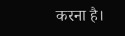करना है।